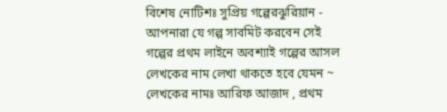বিশেষ নোটিশঃ সুপ্রিয় গল্পেরঝুরিয়ান - আপনারা যে গল্প সাবমিট করবেন সেই গল্পের প্রথম লাইনে অবশ্যাই গল্পের আসল লেখকের নাম লেখা থাকতে হবে যেমন ~ লেখকের নামঃ আরিফ আজাদ , প্রথম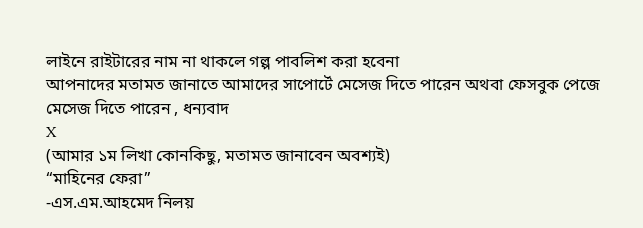লাইনে রাইটারের নাম না থাকলে গল্প পাবলিশ করা হবেনা
আপনাদের মতামত জানাতে আমাদের সাপোর্টে মেসেজ দিতে পারেন অথবা ফেসবুক পেজে মেসেজ দিতে পারেন , ধন্যবাদ
X
(আমার ১ম লিখা কোনকিছু, মতামত জানাবেন অবশ্যই)
“মাহিনের ফেরা”
-এস.এম.আহমেদ নিলয়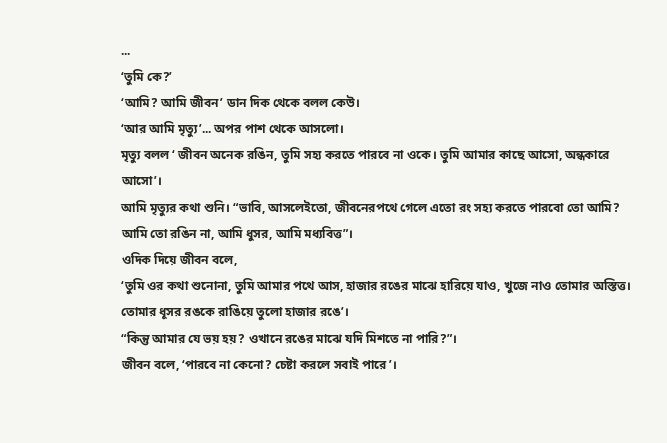...
‘তুমি কে?’
‘আমি? আমি জীবন’ ডান দিক থেকে বলল কেউ।
‘আর আমি মৃত্যু’... অপর পাশ থেকে আসলো।
মৃত্যু বলল ‘ জীবন অনেক রঙিন, তুমি সহ্য করতে পারবে না ওকে। তুমি আমার কাছে আসো, অন্ধকারে আসো’।
আমি মৃত্যুর কথা শুনি। “ভাবি, আসলেইতো, জীবনেরপথে গেলে এতো রং সহ্য করতে পারবো তো আমি? আমি তো রঙিন না, আমি ধুসর, আমি মধ্যবিত্ত”।
ওদিক দিয়ে জীবন বলে,
‘তুমি ওর কথা শুনোনা, তুমি আমার পথে আস, হাজার রঙের মাঝে হারিয়ে যাও, খুজে নাও তোমার অস্তিত্ত। তোমার ধূসর রঙকে রাঙিয়ে তুলো হাজার রঙে’।
“কিন্তু আমার যে ভয় হয়? ওখানে রঙের মাঝে যদি মিশতে না পারি?”।
জীবন বলে, ‘পারবে না কেনো? চেষ্টা করলে সবাই পারে’।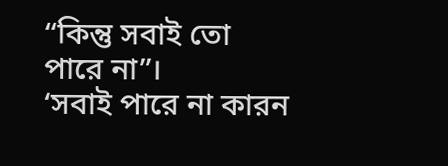“কিন্তু সবাই তো পারে না”।
‘সবাই পারে না কারন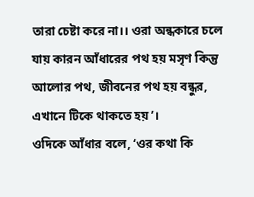তারা চেষ্টা করে না।। ওরা অন্ধকারে চলে যায় কারন আঁধারের পথ হয় মসৃণ কিন্তু আলোর পথ, জীবনের পথ হয় বন্ধুর, এখানে টিকে থাকতে হয়’।
ওদিকে আঁধার বলে, ‘ওর কথা কি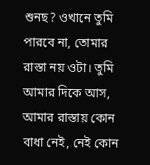শুনছ? ওখানে তুমি পারবে না, তোমার রাস্তা নয় ওটা। তুমি আমার দিকে আস, আমার রাস্তায় কোন বাধা নেই, নেই কোন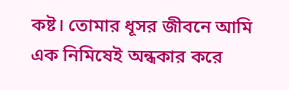কষ্ট। তোমার ধূসর জীবনে আমি এক নিমিষেই অন্ধকার করে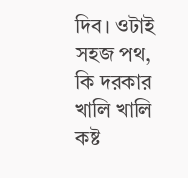দিব। ওটাই সহজ পথ, কি দরকার খালি খালি কষ্ট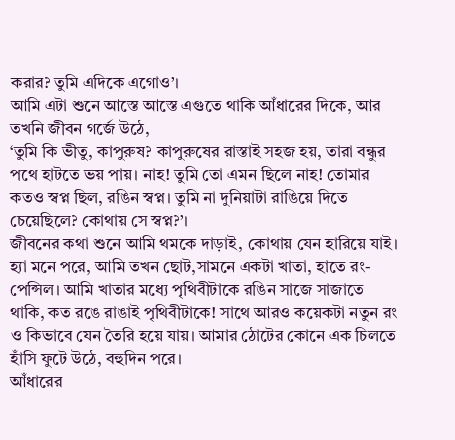করার? তুমি এদিকে এগোও’।
আমি এটা শুনে আস্তে আস্তে এগুতে থাকি আঁধারের দিকে, আর তখনি জীবন গর্জে উঠে,
‘তুমি কি ভীতু, কাপুরুষ? কাপুরুষের রাস্তাই সহজ হয়, তারা বন্ধুর পথে হাটতে ভয় পায়। নাহ! তুমি তো এমন ছিলে নাহ! তোমার কতও স্বপ্ন ছিল, রঙিন স্বপ্ন। তুমি না দুনিয়াটা রাঙিয়ে দিতে চেয়েছিলে? কোথায় সে স্বপ্ন?’।
জীবনের কথা শুনে আমি থমকে দাড়াই, কোথায় যেন হারিয়ে যাই। হ্যা মনে পরে, আমি তখন ছোট,সামনে একটা খাতা, হাতে রং-পেন্সিল। আমি খাতার মধ্যে পৃথিবীটাকে রঙিন সাজে সাজাতে থাকি, কত রঙে রাঙাই পৃথিবীটাকে! সাথে আরও কয়েকটা নতুন রং ও কিভাবে যেন তৈরি হয়ে যায়। আমার ঠোটের কোনে এক চিলতে হাঁসি ফুটে উঠে, বহুদিন পরে।
আঁধারের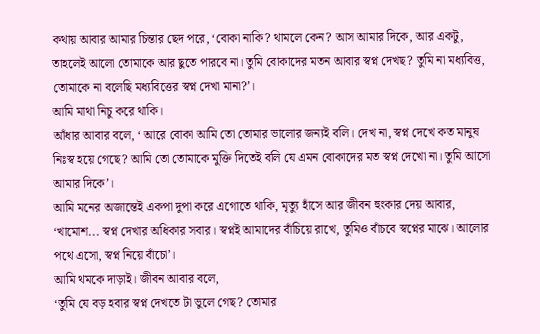কথায় আবার আমার চিন্তার ছেদ পরে, ‘বোকা নাকি? থামলে কেন? আস আমার দিকে, আর একটু, তাহলেই আলো তোমাকে আর ছুতে পারবে না। তুমি বোকাদের মতন আবার স্বপ্ন দেখছ? তুমি না মধ্যবিত্ত, তোমাকে না বলেছি মধ্যবিত্তের স্বপ্ন দেখা মানা?’।
আমি মাথা নিচু করে থাকি।
আঁধার আবার বলে, ‘ আরে বোকা আমি তো তোমার ভালোর জন্যই বলি। দেখ না, স্বপ্ন দেখে কত মানুষ নিঃস্ব হয়ে গেছে? আমি তো তোমাকে মুক্তি দিতেই বলি যে এমন বোকাদের মত স্বপ্ন দেখো না। তুমি আসো আমার দিকে’।
আমি মনের অজান্তেই একপা দুপা করে এগোতে থাকি, মৃত্যু হাঁসে আর জীবন হুংকার দেয় আবার,
‘খামোশ... স্বপ্ন দেখার অধিকার সবার। স্বপ্নই আমাদের বাঁচিয়ে রাখে, তুমিও বাঁচবে স্বপ্নের মাঝে। আলোর পথে এসো, স্বপ্ন নিয়ে বাঁচো’।
আমি থমকে দাড়াই। জীবন আবার বলে,
‘তুমি যে বড় হবার স্বপ্ন দেখতে টা ভুলে গেছ? তোমার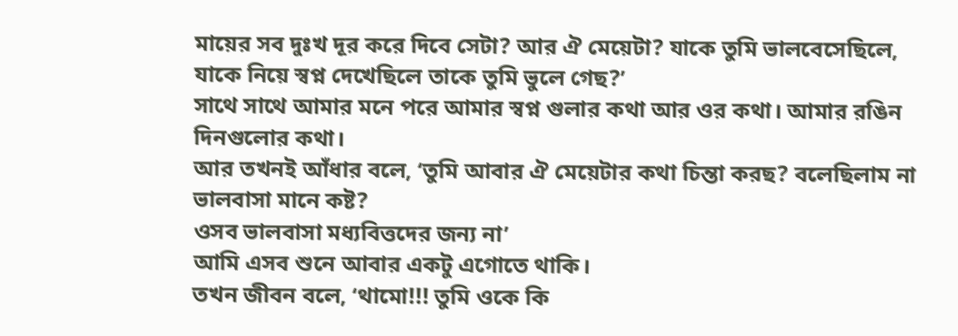মায়ের সব দুঃখ দূর করে দিবে সেটা? আর ঐ মেয়েটা? যাকে তুমি ভালবেসেছিলে, যাকে নিয়ে স্বপ্ন দেখেছিলে তাকে তুমি ভুলে গেছ?’
সাথে সাথে আমার মনে পরে আমার স্বপ্ন গুলার কথা আর ওর কথা। আমার রঙিন দিনগুলোর কথা।
আর তখনই আঁধার বলে, ‘তুমি আবার ঐ মেয়েটার কথা চিন্তা করছ? বলেছিলাম না ভালবাসা মানে কষ্ট?
ওসব ভালবাসা মধ্যবিত্তদের জন্য না’
আমি এসব শুনে আবার একটু এগোতে থাকি।
তখন জীবন বলে, ‘থামো!!! তুমি ওকে কি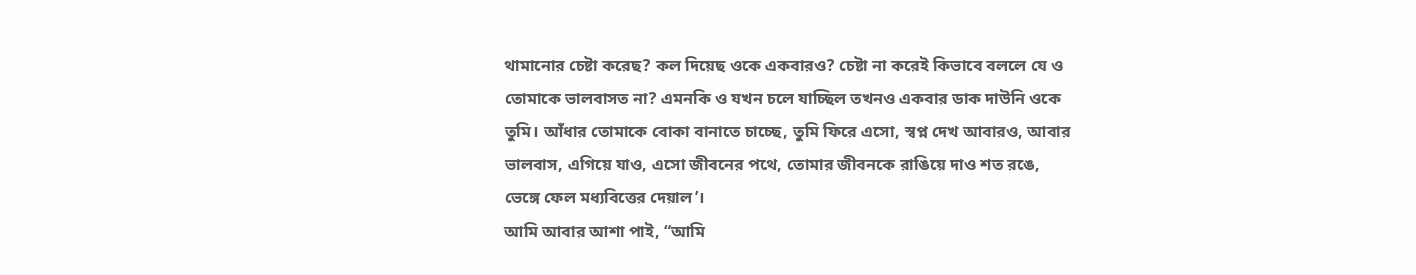থামানোর চেষ্টা করেছ? কল দিয়েছ ওকে একবারও? চেষ্টা না করেই কিভাবে বললে যে ও তোমাকে ভালবাসত না? এমনকি ও যখন চলে যাচ্ছিল তখনও একবার ডাক দাউনি ওকে তুমি। আঁধার তোমাকে বোকা বানাতে চাচ্ছে, তুমি ফিরে এসো, স্বপ্ন দেখ আবারও, আবার ভালবাস, এগিয়ে যাও, এসো জীবনের পথে, তোমার জীবনকে রাঙিয়ে দাও শত রঙে, ভেঙ্গে ফেল মধ্যবিত্তের দেয়াল’।
আমি আবার আশা পাই, “আমি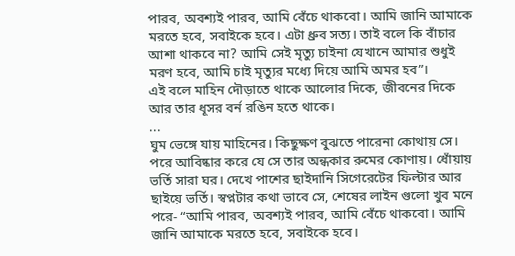পারব, অবশ্যই পারব, আমি বেঁচে থাকবো। আমি জানি আমাকে মরতে হবে, সবাইকে হবে। এটা ধ্রুব সত্য। তাই বলে কি বাঁচার আশা থাকবে না? আমি সেই মৃত্যু চাইনা যেখানে আমার শুধুই মরণ হবে, আমি চাই মৃত্যুর মধ্যে দিয়ে আমি অমর হব”।
এই বলে মাহিন দৌড়াতে থাকে আলোর দিকে, জীবনের দিকে আর তার ধূসর বর্ন রঙিন হতে থাকে।
...
ঘুম ভেঙ্গে যায় মাহিনের। কিছুক্ষণ বুঝতে পারেনা কোথায় সে। পরে আবিষ্কার করে যে সে তার অন্ধকার রুমের কোণায়। ধোঁয়ায় ভর্তি সারা ঘর। দেখে পাশের ছাইদানি সিগেরেটের ফিল্টার আর ছাইয়ে ভর্তি। স্বপ্নটার কথা ভাবে সে, শেষের লাইন গুলো খুব মনে পরে- “আমি পারব, অবশ্যই পারব, আমি বেঁচে থাকবো। আমি জানি আমাকে মরতে হবে, সবাইকে হবে।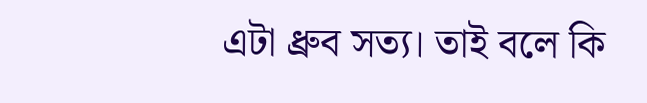এটা ধ্রুব সত্য। তাই বলে কি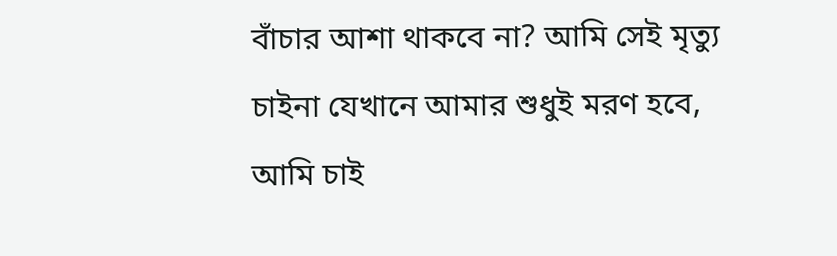বাঁচার আশা থাকবে না? আমি সেই মৃত্যু চাইনা যেখানে আমার শুধুই মরণ হবে, আমি চাই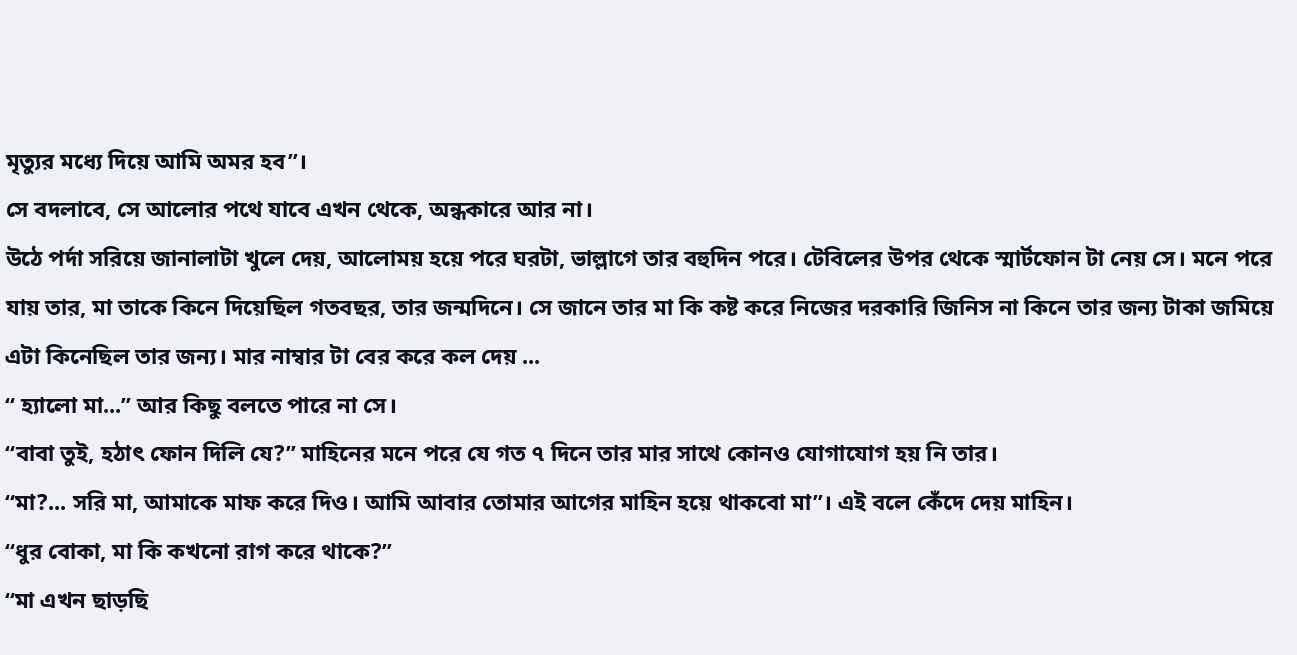মৃত্যুর মধ্যে দিয়ে আমি অমর হব”।
সে বদলাবে, সে আলোর পথে যাবে এখন থেকে, অন্ধকারে আর না।
উঠে পর্দা সরিয়ে জানালাটা খুলে দেয়, আলোময় হয়ে পরে ঘরটা, ভাল্লাগে তার বহুদিন পরে। টেবিলের উপর থেকে স্মার্টফোন টা নেয় সে। মনে পরে যায় তার, মা তাকে কিনে দিয়েছিল গতবছর, তার জন্মদিনে। সে জানে তার মা কি কষ্ট করে নিজের দরকারি জিনিস না কিনে তার জন্য টাকা জমিয়ে এটা কিনেছিল তার জন্য। মার নাম্বার টা বের করে কল দেয় ...
“ হ্যালো মা...” আর কিছু বলতে পারে না সে।
“বাবা তুই, হঠাৎ ফোন দিলি যে?” মাহিনের মনে পরে যে গত ৭ দিনে তার মার সাথে কোনও যোগাযোগ হয় নি তার।
“মা?... সরি মা, আমাকে মাফ করে দিও। আমি আবার তোমার আগের মাহিন হয়ে থাকবো মা”। এই বলে কেঁদে দেয় মাহিন।
“ধুর বোকা, মা কি কখনো রাগ করে থাকে?”
“মা এখন ছাড়ছি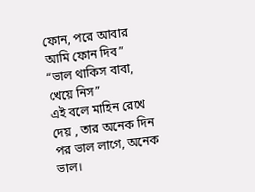ফোন, পরে আবার আমি ফোন দিব”
“ভাল থাকিস বাবা, খেয়ে নিস”
এই বলে মাহিন রেখে দেয় , তার অনেক দিন পর ভাল লাগে, অনেক ভাল।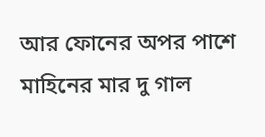আর ফোনের অপর পাশে মাহিনের মার দু গাল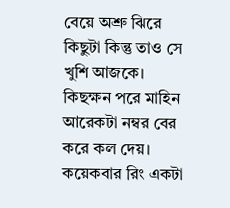বেয়ে অশ্রু ঝিরে কিছুটা কিন্তু তাও সে খুশি আজকে।
কিছক্ষন পরে মাহিন আরেকটা নম্বর বের করে কল দেয়। কয়েকবার রিং একটা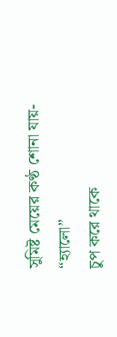সুমিষ্ট মেয়ের কণ্ঠ শোনা যায়-
“হ্যালো”
চুপ করে থাকে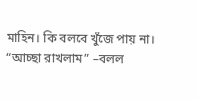মাহিন। কি বলবে খুঁজে পায় না।
“আচ্ছা রাখলাম” –বলল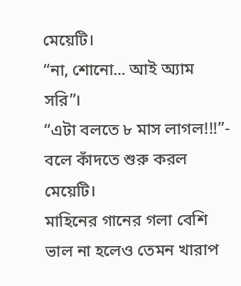মেয়েটি।
“না, শোনো... আই অ্যাম সরি”।
“এটা বলতে ৮ মাস লাগল!!!”- বলে কাঁদতে শুরু করল মেয়েটি।
মাহিনের গানের গলা বেশি ভাল না হলেও তেমন খারাপ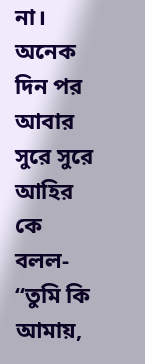না। অনেক দিন পর আবার সুরে সুরে আহির কে বলল-
“তুমি কি আমায়,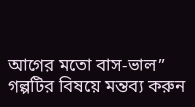আগের মতো বাস-ভাল”
গল্পটির বিষয়ে মন্তব্য করুন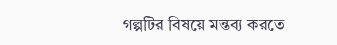গল্পটির বিষয়ে মন্তব্য করতে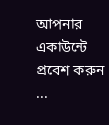আপনার একাউন্টে প্রবেশ করুন ...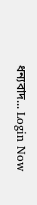ধন্যবাদ... Login Now